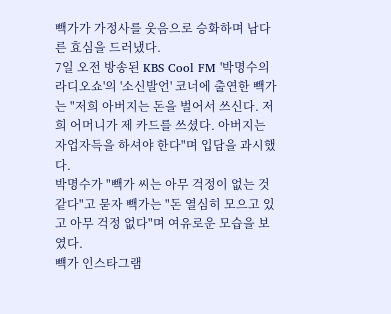빽가가 가정사를 웃음으로 승화하며 남다른 효심을 드러냈다.
7일 오전 방송된 KBS Cool FM '박명수의 라디오쇼'의 '소신발언' 코너에 출연한 빽가는 "저희 아버지는 돈을 벌어서 쓰신다. 저희 어머니가 제 카드를 쓰셨다. 아버지는 자업자득을 하셔야 한다"며 입담을 과시했다.
박명수가 "빽가 씨는 아무 걱정이 없는 것 같다"고 묻자 빽가는 "돈 열심히 모으고 있고 아무 걱정 없다"며 여유로운 모습을 보였다.
뺵가 인스타그램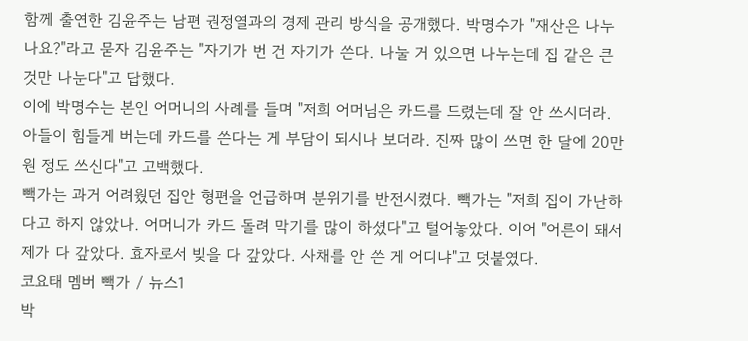함께 출연한 김윤주는 남편 권정열과의 경제 관리 방식을 공개했다. 박명수가 "재산은 나누나요?"라고 묻자 김윤주는 "자기가 번 건 자기가 쓴다. 나눌 거 있으면 나누는데 집 같은 큰 것만 나눈다"고 답했다.
이에 박명수는 본인 어머니의 사례를 들며 "저희 어머님은 카드를 드렸는데 잘 안 쓰시더라. 아들이 힘들게 버는데 카드를 쓴다는 게 부담이 되시나 보더라. 진짜 많이 쓰면 한 달에 20만 원 정도 쓰신다"고 고백했다.
빽가는 과거 어려웠던 집안 형편을 언급하며 분위기를 반전시켰다. 빽가는 "저희 집이 가난하다고 하지 않았나. 어머니가 카드 돌려 막기를 많이 하셨다"고 털어놓았다. 이어 "어른이 돼서 제가 다 갚았다. 효자로서 빚을 다 갚았다. 사채를 안 쓴 게 어디냐"고 덧붙였다.
코요태 멤버 빽가 / 뉴스1
박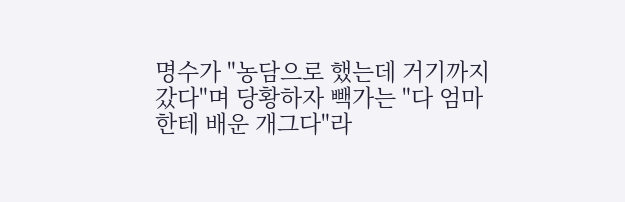명수가 "농담으로 했는데 거기까지 갔다"며 당황하자 빽가는 "다 엄마한테 배운 개그다"라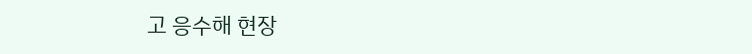고 응수해 현장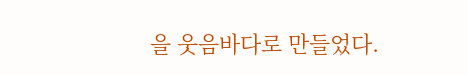을 웃음바다로 만들었다.